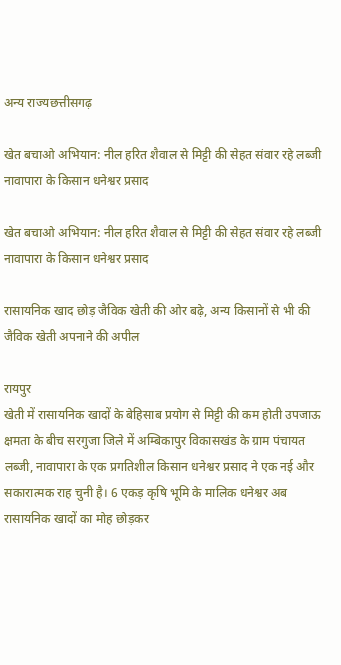अन्य राज्यछत्तीसगढ़

खेत बचाओ अभियान: नील हरित शैवाल से मिट्टी की सेहत संवार रहे लब्जी नावापारा के किसान धनेश्वर प्रसाद

खेत बचाओ अभियान: नील हरित शैवाल से मिट्टी की सेहत संवार रहे लब्जी नावापारा के किसान धनेश्वर प्रसाद

रासायनिक खाद छोड़ जैविक खेती की ओर बढ़े, अन्य किसानों से भी की जैविक खेती अपनाने की अपील

रायपुर
खेती में रासायनिक खादों के बेहिसाब प्रयोग से मिट्टी की कम होती उपजाऊ क्षमता के बीच सरगुजा जिले में अम्बिकापुर विकासखंड के ग्राम पंचायत लब्जी, नावापारा के एक प्रगतिशील किसान धनेश्वर प्रसाद ने एक नई और सकारात्मक राह चुनी है। 6 एकड़ कृषि भूमि के मालिक धनेश्वर अब रासायनिक खादों का मोह छोड़कर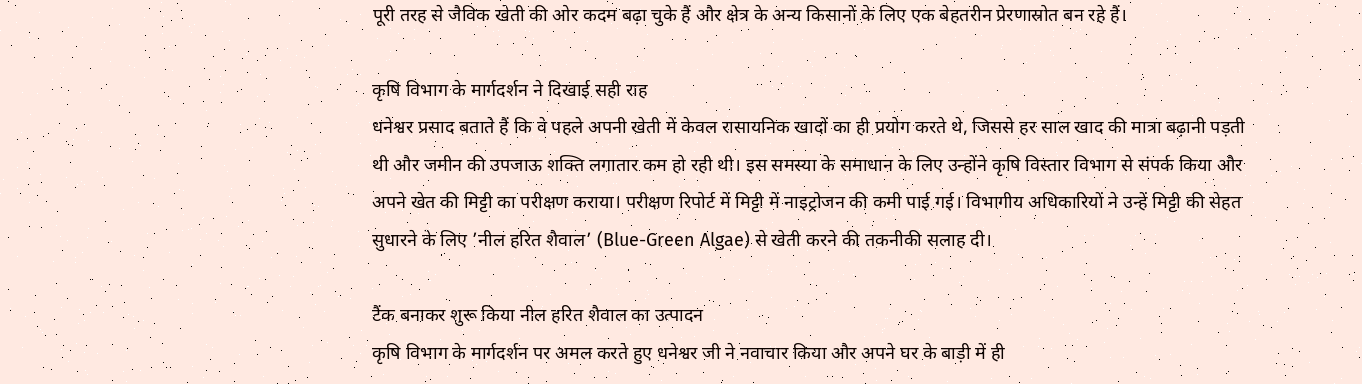पूरी तरह से जैविक खेती की ओर कदम बढ़ा चुके हैं और क्षेत्र के अन्य किसानों के लिए एक बेहतरीन प्रेरणास्रोत बन रहे हैं।

कृषि विभाग के मार्गदर्शन ने दिखाई सही राह
धनेश्वर प्रसाद बताते हैं कि वे पहले अपनी खेती में केवल रासायनिक खादों का ही प्रयोग करते थे, जिससे हर साल खाद की मात्रा बढ़ानी पड़ती थी और जमीन की उपजाऊ शक्ति लगातार कम हो रही थी। इस समस्या के समाधान के लिए उन्होंने कृषि विस्तार विभाग से संपर्क किया और अपने खेत की मिट्टी का परीक्षण कराया। परीक्षण रिपोर्ट में मिट्टी में नाइट्रोजन की कमी पाई गई। विभागीय अधिकारियों ने उन्हें मिट्टी की सेहत सुधारने के लिए ’नील हरित शैवाल’ (Blue-Green Algae) से खेती करने की तकनीकी सलाह दी।

टैंक बनाकर शुरू किया नील हरित शैवाल का उत्पादन
कृषि विभाग के मार्गदर्शन पर अमल करते हुए धनेश्वर जी ने नवाचार किया और अपने घर के बाड़ी में ही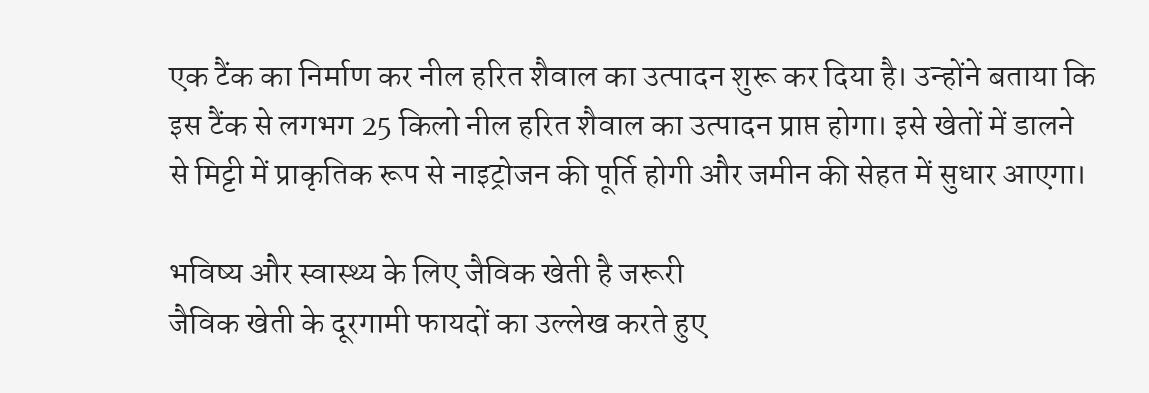एक टैंक का निर्माण कर नील हरित शैवाल का उत्पादन शुरू कर दिया है। उन्होंने बताया कि इस टैंक से लगभग 25 किलो नील हरित शैवाल का उत्पादन प्राप्त होगा। इसे खेतों में डालने से मिट्टी में प्राकृतिक रूप से नाइट्रोजन की पूर्ति होगी और जमीन की सेहत में सुधार आएगा।

भविष्य और स्वास्थ्य के लिए जैविक खेती है जरूरी
जैविक खेती के दूरगामी फायदों का उल्लेख करते हुए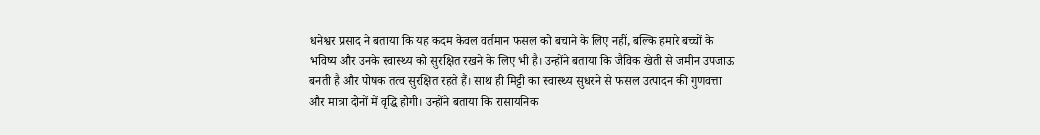धनेश्वर प्रसाद ने बताया कि यह कदम केवल वर्तमान फसल को बचाने के लिए नहीं, बल्कि हमारे बच्चों के भविष्य और उनके स्वास्थ्य को सुरक्षित रखने के लिए भी है। उन्होंने बताया कि जैविक खेती से जमीन उपजाऊ बनती है और पोषक तत्व सुरक्षित रहते हैं। साथ ही मिट्टी का स्वास्थ्य सुधरने से फसल उत्पादन की गुणवत्ता और मात्रा दोनों में वृद्धि होगी। उन्होंने बताया कि रासायनिक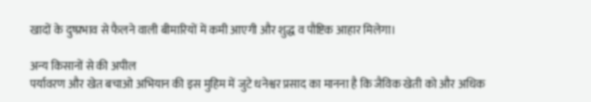खादों के दुष्प्रभाव से फैलने वाली बीमारियों में कमी आएगी और शुद्ध व पौष्टिक आहार मिलेगा।

अन्य किसानों से की अपील
पर्यावरण और खेत बचाओ अभियान की इस मुहिम में जुटे धनेश्वर प्रसाद का मानना है कि जैविक खेती को और अधिक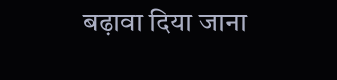बढ़ावा दिया जाना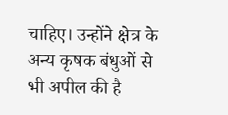चाहिए। उन्होंने क्षेत्र के अन्य कृषक बंधुओं से भी अपील की है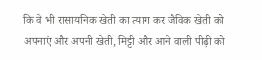कि वे भी रासायनिक खेती का त्याग कर जैविक खेती को अपनाएं और अपनी खेती, मिट्टी और आने वाली पीढ़ी को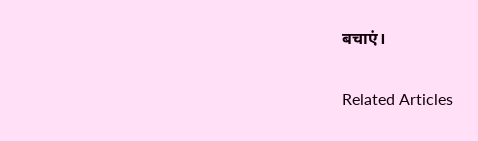बचाएं।

Related Articles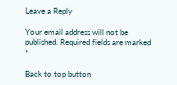Leave a Reply

Your email address will not be published. Required fields are marked *

Back to top button